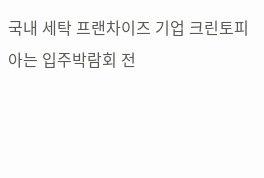국내 세탁 프랜차이즈 기업 크린토피아는 입주박람회 전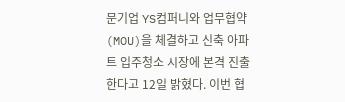문기업 YS컴퍼니와 업무협약(MOU)을 체결하고 신축 아파트 입주청소 시장에 본격 진출한다고 12일 밝혔다. 이번 협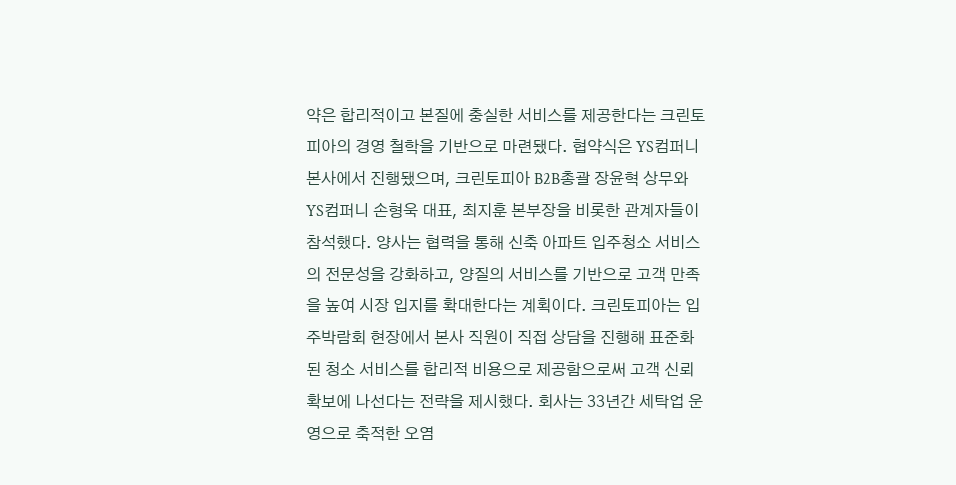약은 합리적이고 본질에 충실한 서비스를 제공한다는 크린토피아의 경영 철학을 기반으로 마련됐다. 협약식은 YS컴퍼니 본사에서 진행됐으며, 크린토피아 B2B총괄 장윤혁 상무와 YS컴퍼니 손형욱 대표, 최지훈 본부장을 비롯한 관계자들이 참석했다. 양사는 협력을 통해 신축 아파트 입주청소 서비스의 전문성을 강화하고, 양질의 서비스를 기반으로 고객 만족을 높여 시장 입지를 확대한다는 계획이다. 크린토피아는 입주박람회 현장에서 본사 직원이 직접 상담을 진행해 표준화된 청소 서비스를 합리적 비용으로 제공함으로써 고객 신뢰 확보에 나선다는 전략을 제시했다. 회사는 33년간 세탁업 운영으로 축적한 오염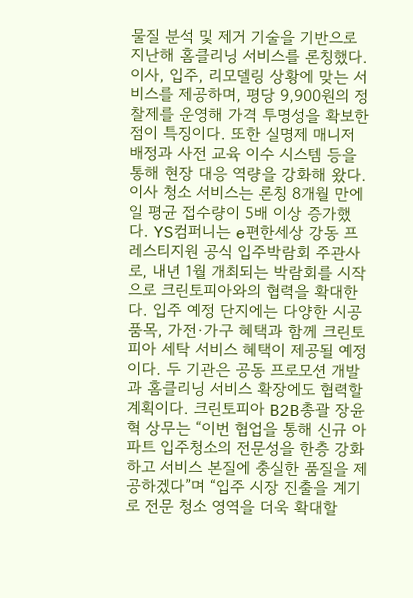물질 분석 및 제거 기술을 기반으로 지난해 홈클리닝 서비스를 론칭했다. 이사, 입주, 리모델링 상황에 맞는 서비스를 제공하며, 평당 9,900원의 정찰제를 운영해 가격 투명성을 확보한 점이 특징이다. 또한 실명제 매니저 배정과 사전 교육 이수 시스템 등을 통해 현장 대응 역량을 강화해 왔다. 이사 청소 서비스는 론칭 8개월 만에 일 평균 접수량이 5배 이상 증가했다. YS컴퍼니는 e편한세상 강동 프레스티지원 공식 입주박람회 주관사로, 내년 1월 개최되는 박람회를 시작으로 크린토피아와의 협력을 확대한다. 입주 예정 단지에는 다양한 시공 품목, 가전·가구 혜택과 함께 크린토피아 세탁 서비스 혜택이 제공될 예정이다. 두 기관은 공동 프로모션 개발과 홈클리닝 서비스 확장에도 협력할 계획이다. 크린토피아 B2B총괄 장윤혁 상무는 “이번 협업을 통해 신규 아파트 입주청소의 전문성을 한층 강화하고 서비스 본질에 충실한 품질을 제공하겠다”며 “입주 시장 진출을 계기로 전문 청소 영역을 더욱 확대할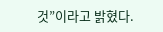것”이라고 밝혔다.